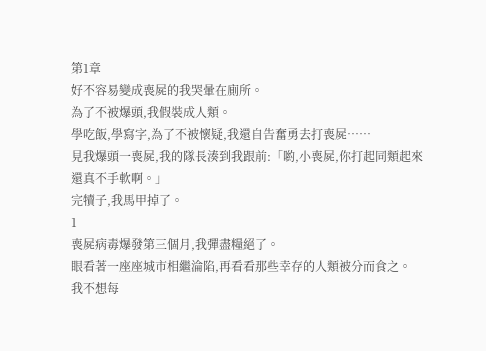第1章
好不容易變成喪屍的我哭暈在廁所。
為了不被爆頭,我假裝成人類。
學吃飯,學寫字,為了不被懷疑,我還自告奮勇去打喪屍……
見我爆頭一喪屍,我的隊長湊到我跟前:「喲,小喪屍,你打起同類起來還真不手軟啊。」
完犢子,我馬甲掉了。
1
喪屍病毒爆發第三個月,我彈盡糧絕了。
眼看著一座座城市相繼淪陷,再看看那些幸存的人類被分而食之。
我不想每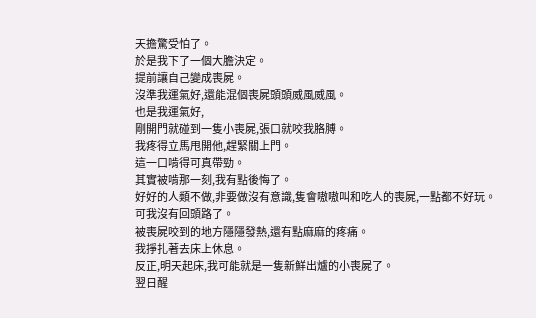天擔驚受怕了。
於是我下了一個大膽決定。
提前讓自己變成喪屍。
沒準我運氣好,還能混個喪屍頭頭威風威風。
也是我運氣好,
剛開門就碰到一隻小喪屍,張口就咬我胳膊。
我疼得立馬甩開他,趕緊關上門。
這一口啃得可真帶勁。
其實被啃那一刻,我有點後悔了。
好好的人類不做,非要做沒有意識,隻會嗷嗷叫和吃人的喪屍,一點都不好玩。
可我沒有回頭路了。
被喪屍咬到的地方隱隱發熱,還有點麻麻的疼痛。
我掙扎著去床上休息。
反正,明天起床,我可能就是一隻新鮮出爐的小喪屍了。
翌日醒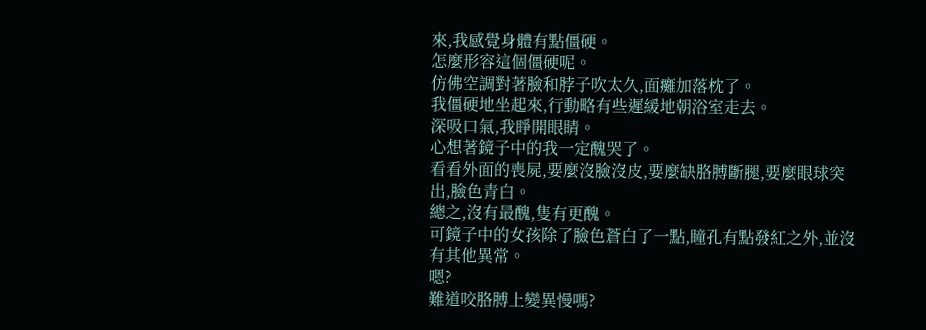來,我感覺身體有點僵硬。
怎麼形容這個僵硬呢。
仿佛空調對著臉和脖子吹太久,面癱加落枕了。
我僵硬地坐起來,行動略有些遲緩地朝浴室走去。
深吸口氣,我睜開眼睛。
心想著鏡子中的我一定醜哭了。
看看外面的喪屍,要麼沒臉沒皮,要麼缺胳膊斷腿,要麼眼球突出,臉色青白。
總之,沒有最醜,隻有更醜。
可鏡子中的女孩除了臉色蒼白了一點,瞳孔有點發紅之外,並沒有其他異常。
嗯?
難道咬胳膊上變異慢嗎?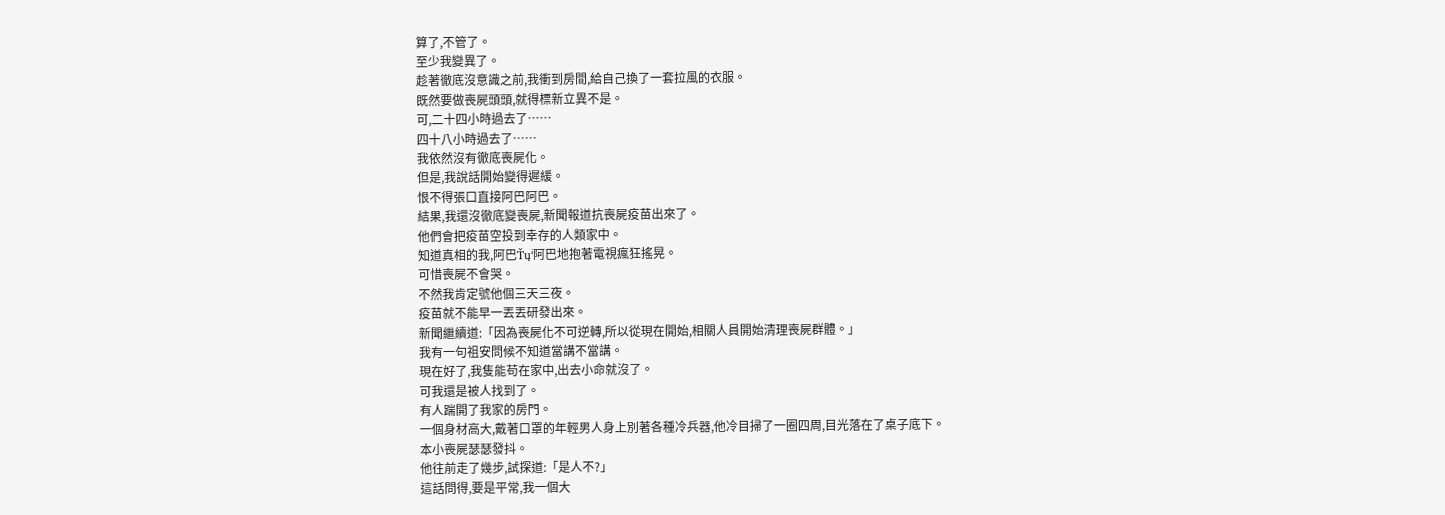算了,不管了。
至少我變異了。
趁著徹底沒意識之前,我衝到房間,給自己換了一套拉風的衣服。
既然要做喪屍頭頭,就得標新立異不是。
可,二十四小時過去了……
四十八小時過去了……
我依然沒有徹底喪屍化。
但是,我說話開始變得遲緩。
恨不得張口直接阿巴阿巴。
結果,我還沒徹底變喪屍,新聞報道抗喪屍疫苗出來了。
他們會把疫苗空投到幸存的人類家中。
知道真相的我,阿巴Ťųⁱ阿巴地抱著電視瘋狂搖晃。
可惜喪屍不會哭。
不然我肯定號他個三天三夜。
疫苗就不能早一丟丟研發出來。
新聞繼續道:「因為喪屍化不可逆轉,所以從現在開始,相關人員開始清理喪屍群體。」
我有一句祖安問候不知道當講不當講。
現在好了,我隻能苟在家中,出去小命就沒了。
可我還是被人找到了。
有人踹開了我家的房門。
一個身材高大,戴著口罩的年輕男人身上別著各種冷兵器,他冷目掃了一圈四周,目光落在了桌子底下。
本小喪屍瑟瑟發抖。
他往前走了幾步,試探道:「是人不?」
這話問得,要是平常,我一個大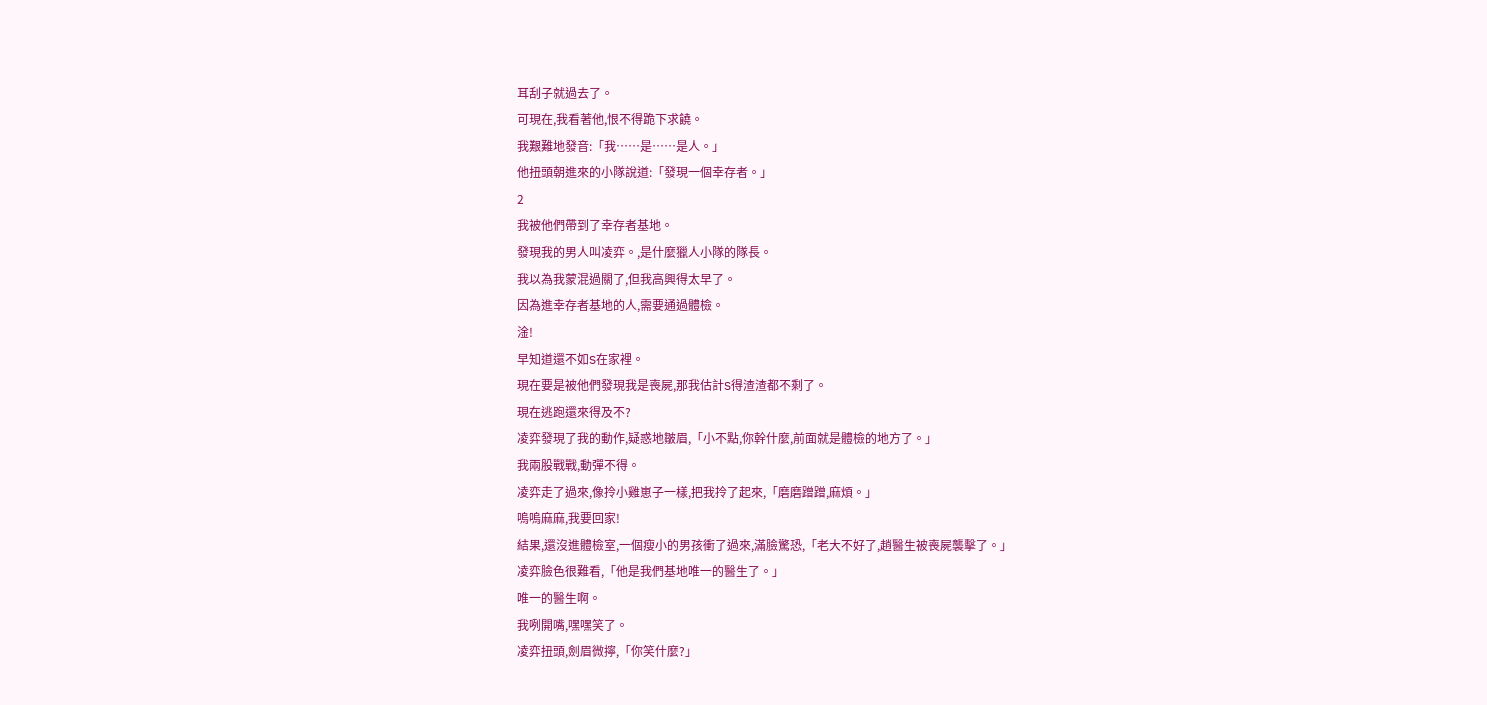耳刮子就過去了。
可現在,我看著他,恨不得跪下求饒。
我艱難地發音:「我……是……是人。」
他扭頭朝進來的小隊說道:「發現一個幸存者。」
2
我被他們帶到了幸存者基地。
發現我的男人叫凌弈。,是什麼獵人小隊的隊長。
我以為我蒙混過關了,但我高興得太早了。
因為進幸存者基地的人,需要通過體檢。
淦!
早知道還不如S在家裡。
現在要是被他們發現我是喪屍,那我估計S得渣渣都不剩了。
現在逃跑還來得及不?
凌弈發現了我的動作,疑惑地皺眉,「小不點,你幹什麼,前面就是體檢的地方了。」
我兩股戰戰,動彈不得。
凌弈走了過來,像拎小雞崽子一樣,把我拎了起來,「磨磨蹭蹭,麻煩。」
嗚嗚麻麻,我要回家!
結果,還沒進體檢室,一個瘦小的男孩衝了過來,滿臉驚恐,「老大不好了,趙醫生被喪屍襲擊了。」
凌弈臉色很難看,「他是我們基地唯一的醫生了。」
唯一的醫生啊。
我咧開嘴,嘿嘿笑了。
凌弈扭頭,劍眉微擰,「你笑什麼?」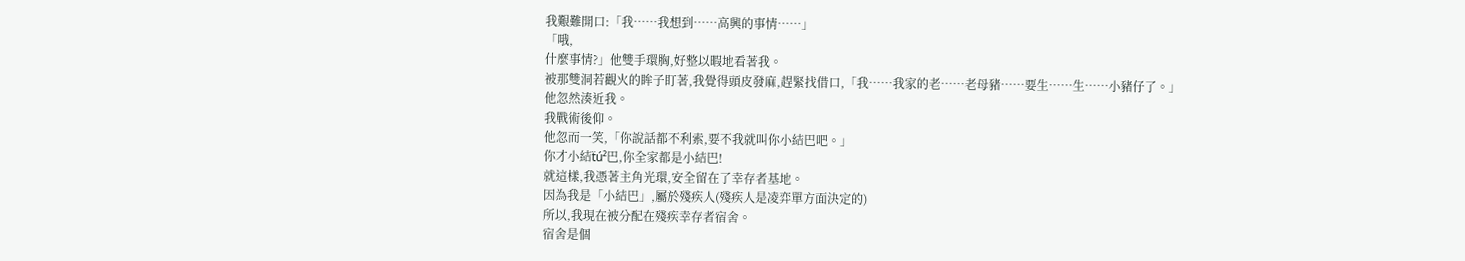我艱難開口:「我……我想到……高興的事情……」
「哦,
什麼事情?」他雙手環胸,好整以暇地看著我。
被那雙洞若觀火的眸子盯著,我覺得頭皮發麻,趕緊找借口,「我……我家的老……老母豬……要生……生……小豬仔了。」
他忽然湊近我。
我戰術後仰。
他忽而一笑,「你說話都不利索,要不我就叫你小結巴吧。」
你才小結ẗú²巴,你全家都是小結巴!
就這樣,我憑著主角光環,安全留在了幸存者基地。
因為我是「小結巴」,屬於殘疾人(殘疾人是凌弈單方面決定的)
所以,我現在被分配在殘疾幸存者宿舍。
宿舍是個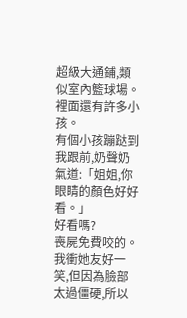超級大通鋪,類似室內籃球場。
裡面還有許多小孩。
有個小孩蹦跶到我跟前,奶聲奶氣道:「姐姐,你眼睛的顏色好好看。」
好看嗎?
喪屍免費咬的。
我衝她友好一笑,但因為臉部太過僵硬,所以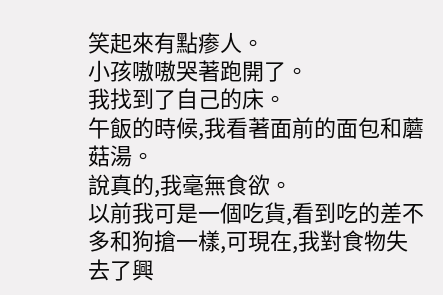笑起來有點瘆人。
小孩嗷嗷哭著跑開了。
我找到了自己的床。
午飯的時候,我看著面前的面包和蘑菇湯。
說真的,我毫無食欲。
以前我可是一個吃貨,看到吃的差不多和狗搶一樣,可現在,我對食物失去了興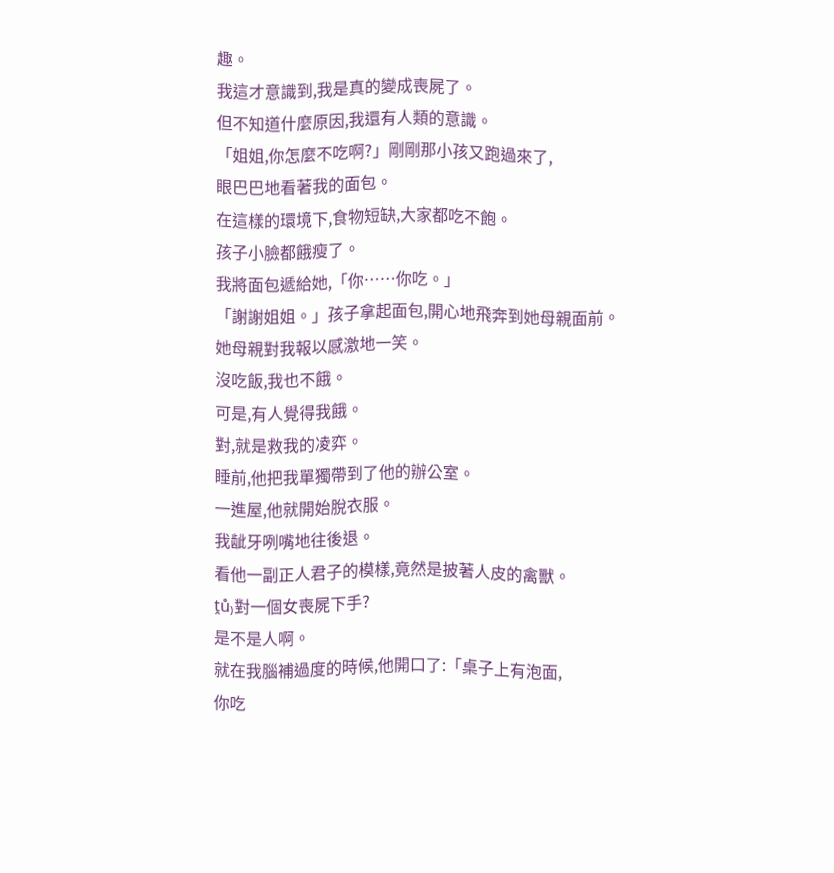趣。
我這才意識到,我是真的變成喪屍了。
但不知道什麼原因,我還有人類的意識。
「姐姐,你怎麼不吃啊?」剛剛那小孩又跑過來了,
眼巴巴地看著我的面包。
在這樣的環境下,食物短缺,大家都吃不飽。
孩子小臉都餓瘦了。
我將面包遞給她,「你……你吃。」
「謝謝姐姐。」孩子拿起面包,開心地飛奔到她母親面前。
她母親對我報以感激地一笑。
沒吃飯,我也不餓。
可是,有人覺得我餓。
對,就是救我的凌弈。
睡前,他把我單獨帶到了他的辦公室。
一進屋,他就開始脫衣服。
我龇牙咧嘴地往後退。
看他一副正人君子的模樣,竟然是披著人皮的禽獸。
ṱů₎對一個女喪屍下手?
是不是人啊。
就在我腦補過度的時候,他開口了:「桌子上有泡面,
你吃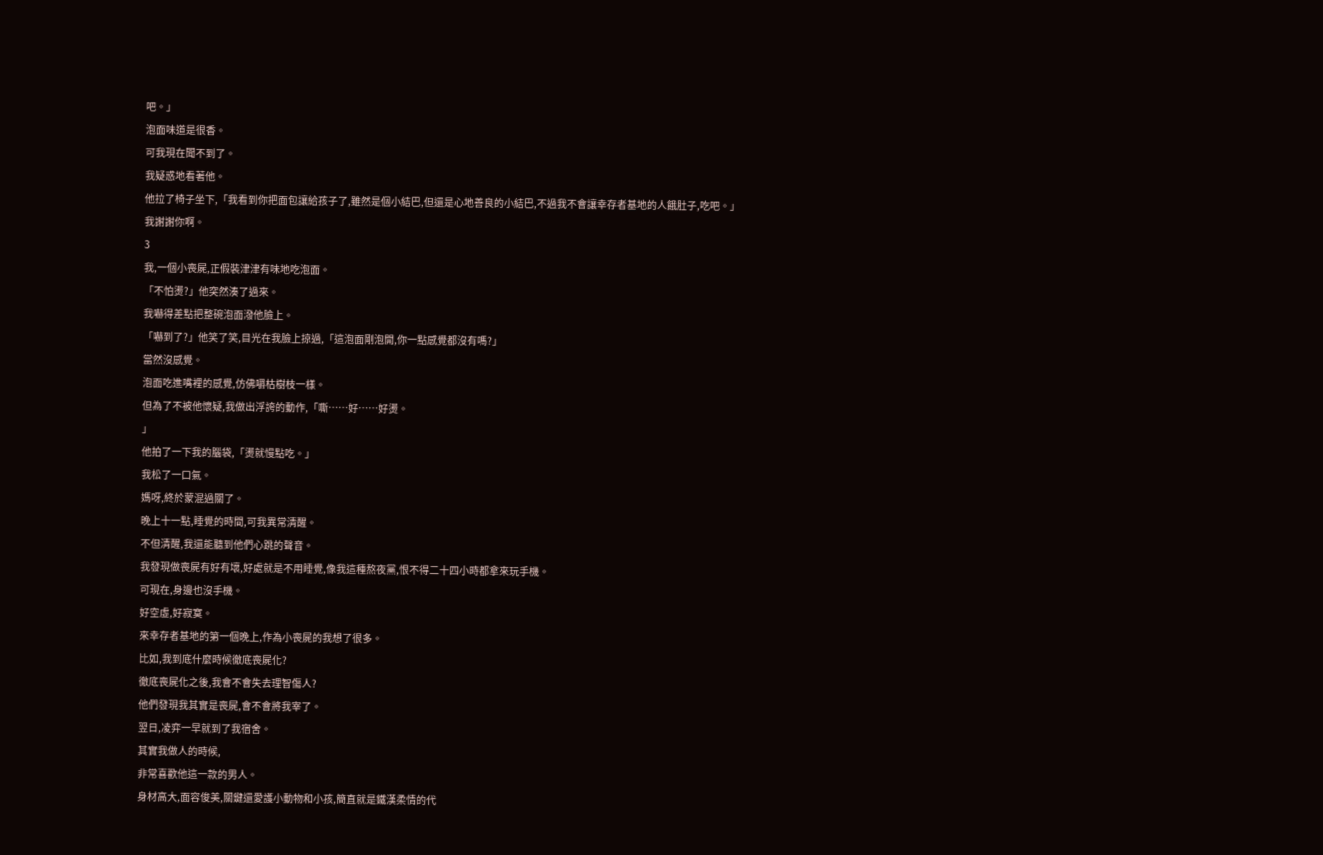吧。」
泡面味道是很香。
可我現在聞不到了。
我疑惑地看著他。
他拉了椅子坐下,「我看到你把面包讓給孩子了,雖然是個小結巴,但還是心地善良的小結巴,不過我不會讓幸存者基地的人餓肚子,吃吧。」
我謝謝你啊。
3
我,一個小喪屍,正假裝津津有味地吃泡面。
「不怕燙?」他突然湊了過來。
我嚇得差點把整碗泡面潑他臉上。
「嚇到了?」他笑了笑,目光在我臉上掠過,「這泡面剛泡開,你一點感覺都沒有嗎?」
當然沒感覺。
泡面吃進嘴裡的感覺,仿佛嚼枯樹枝一樣。
但為了不被他懷疑,我做出浮誇的動作,「嘶……好……好燙。
」
他拍了一下我的腦袋,「燙就慢點吃。」
我松了一口氣。
媽呀,終於蒙混過關了。
晚上十一點,睡覺的時間,可我異常清醒。
不但清醒,我還能聽到他們心跳的聲音。
我發現做喪屍有好有壞,好處就是不用睡覺,像我這種熬夜黨,恨不得二十四小時都拿來玩手機。
可現在,身邊也沒手機。
好空虛,好寂寞。
來幸存者基地的第一個晚上,作為小喪屍的我想了很多。
比如,我到底什麼時候徹底喪屍化?
徹底喪屍化之後,我會不會失去理智傷人?
他們發現我其實是喪屍,會不會將我宰了。
翌日,凌弈一早就到了我宿舍。
其實我做人的時候,
非常喜歡他這一款的男人。
身材高大,面容俊美,關鍵還愛護小動物和小孩,簡直就是鐵漢柔情的代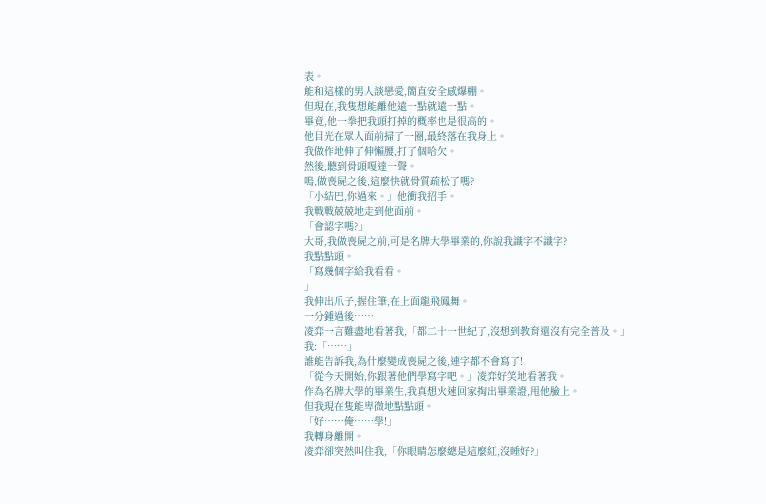表。
能和這樣的男人談戀愛,簡直安全感爆棚。
但現在,我隻想能離他遠一點就遠一點。
畢竟,他一拳把我頭打掉的概率也是很高的。
他目光在眾人面前掃了一圈,最終落在我身上。
我做作地伸了伸懶腰,打了個哈欠。
然後,聽到骨頭嘎達一聲。
嗚,做喪屍之後,這麼快就骨質疏松了嗎?
「小結巴,你過來。」他衝我招手。
我戰戰兢兢地走到他面前。
「會認字嗎?」
大哥,我做喪屍之前,可是名牌大學畢業的,你說我識字不識字?
我點點頭。
「寫幾個字給我看看。
」
我伸出爪子,握住筆,在上面龍飛鳳舞。
一分鍾過後……
凌弈一言難盡地看著我,「都二十一世紀了,沒想到教育還沒有完全普及。」
我:「……」
誰能告訴我,為什麼變成喪屍之後,連字都不會寫了!
「從今天開始,你跟著他們學寫字吧。」凌弈好笑地看著我。
作為名牌大學的畢業生,我真想火速回家掏出畢業證,甩他臉上。
但我現在隻能卑微地點點頭。
「好……俺……學!」
我轉身離開。
凌弈卻突然叫住我,「你眼睛怎麼總是這麼紅,沒睡好?」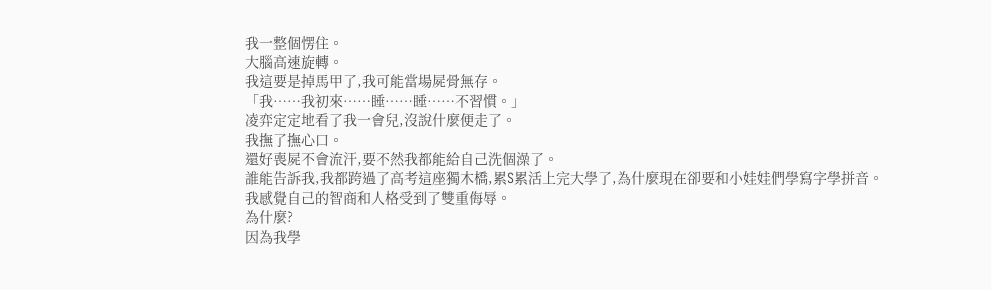我一整個愣住。
大腦高速旋轉。
我這要是掉馬甲了,我可能當場屍骨無存。
「我……我初來……睡……睡……不習慣。」
凌弈定定地看了我一會兒,沒說什麼便走了。
我撫了撫心口。
還好喪屍不會流汗,要不然我都能給自己洗個澡了。
誰能告訴我,我都跨過了高考這座獨木橋,累S累活上完大學了,為什麼現在卻要和小娃娃們學寫字學拼音。
我感覺自己的智商和人格受到了雙重侮辱。
為什麼?
因為我學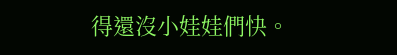得還沒小娃娃們快。